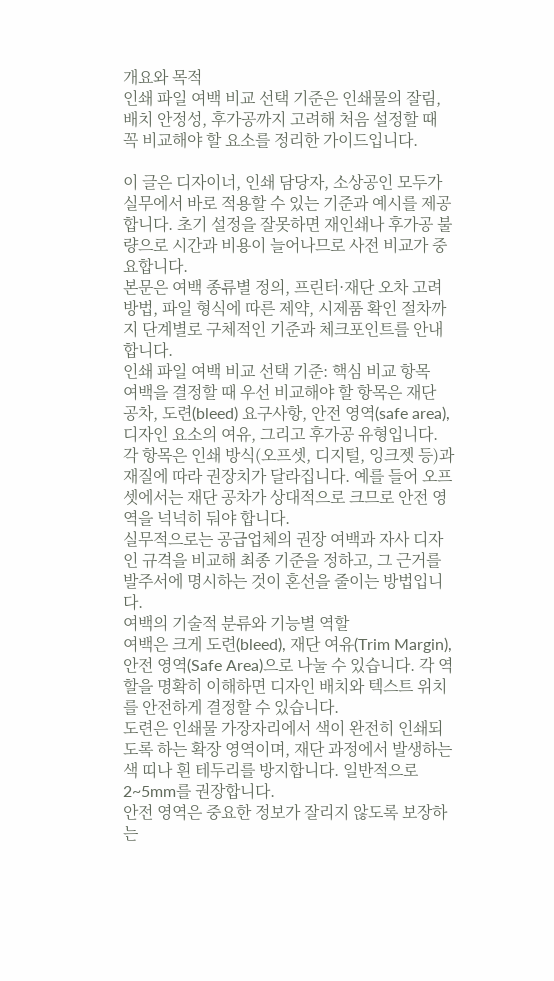개요와 목적
인쇄 파일 여백 비교 선택 기준은 인쇄물의 잘림, 배치 안정성, 후가공까지 고려해 처음 설정할 때 꼭 비교해야 할 요소를 정리한 가이드입니다.

이 글은 디자이너, 인쇄 담당자, 소상공인 모두가 실무에서 바로 적용할 수 있는 기준과 예시를 제공합니다. 초기 설정을 잘못하면 재인쇄나 후가공 불량으로 시간과 비용이 늘어나므로 사전 비교가 중요합니다.
본문은 여백 종류별 정의, 프린터·재단 오차 고려 방법, 파일 형식에 따른 제약, 시제품 확인 절차까지 단계별로 구체적인 기준과 체크포인트를 안내합니다.
인쇄 파일 여백 비교 선택 기준: 핵심 비교 항목
여백을 결정할 때 우선 비교해야 할 항목은 재단 공차, 도련(bleed) 요구사항, 안전 영역(safe area), 디자인 요소의 여유, 그리고 후가공 유형입니다.
각 항목은 인쇄 방식(오프셋, 디지털, 잉크젯 등)과 재질에 따라 권장치가 달라집니다. 예를 들어 오프셋에서는 재단 공차가 상대적으로 크므로 안전 영역을 넉넉히 둬야 합니다.
실무적으로는 공급업체의 권장 여백과 자사 디자인 규격을 비교해 최종 기준을 정하고, 그 근거를 발주서에 명시하는 것이 혼선을 줄이는 방법입니다.
여백의 기술적 분류와 기능별 역할
여백은 크게 도련(bleed), 재단 여유(Trim Margin), 안전 영역(Safe Area)으로 나눌 수 있습니다. 각 역할을 명확히 이해하면 디자인 배치와 텍스트 위치를 안전하게 결정할 수 있습니다.
도련은 인쇄물 가장자리에서 색이 완전히 인쇄되도록 하는 확장 영역이며, 재단 과정에서 발생하는 색 띠나 흰 테두리를 방지합니다. 일반적으로 2~5mm를 권장합니다.
안전 영역은 중요한 정보가 잘리지 않도록 보장하는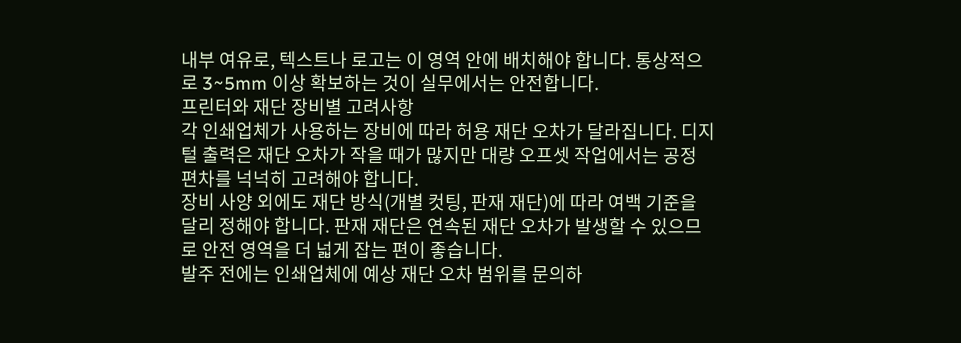내부 여유로, 텍스트나 로고는 이 영역 안에 배치해야 합니다. 통상적으로 3~5mm 이상 확보하는 것이 실무에서는 안전합니다.
프린터와 재단 장비별 고려사항
각 인쇄업체가 사용하는 장비에 따라 허용 재단 오차가 달라집니다. 디지털 출력은 재단 오차가 작을 때가 많지만 대량 오프셋 작업에서는 공정 편차를 넉넉히 고려해야 합니다.
장비 사양 외에도 재단 방식(개별 컷팅, 판재 재단)에 따라 여백 기준을 달리 정해야 합니다. 판재 재단은 연속된 재단 오차가 발생할 수 있으므로 안전 영역을 더 넓게 잡는 편이 좋습니다.
발주 전에는 인쇄업체에 예상 재단 오차 범위를 문의하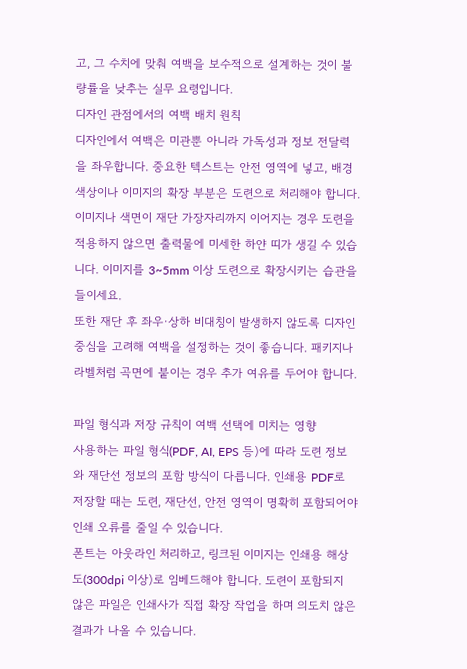고, 그 수치에 맞춰 여백을 보수적으로 설계하는 것이 불량률을 낮추는 실무 요령입니다.
디자인 관점에서의 여백 배치 원칙
디자인에서 여백은 미관뿐 아니라 가독성과 정보 전달력을 좌우합니다. 중요한 텍스트는 안전 영역에 넣고, 배경 색상이나 이미지의 확장 부분은 도련으로 처리해야 합니다.
이미지나 색면이 재단 가장자리까지 이어지는 경우 도련을 적용하지 않으면 출력물에 미세한 하얀 띠가 생길 수 있습니다. 이미지를 3~5mm 이상 도련으로 확장시키는 습관을 들이세요.
또한 재단 후 좌우·상하 비대칭이 발생하지 않도록 디자인 중심을 고려해 여백을 설정하는 것이 좋습니다. 패키지나 라벨처럼 곡면에 붙이는 경우 추가 여유를 두어야 합니다.

파일 형식과 저장 규칙이 여백 선택에 미치는 영향
사용하는 파일 형식(PDF, AI, EPS 등)에 따라 도련 정보와 재단선 정보의 포함 방식이 다릅니다. 인쇄용 PDF로 저장할 때는 도련, 재단선, 안전 영역이 명확히 포함되어야 인쇄 오류를 줄일 수 있습니다.
폰트는 아웃라인 처리하고, 링크된 이미지는 인쇄용 해상도(300dpi 이상)로 임베드해야 합니다. 도련이 포함되지 않은 파일은 인쇄사가 직접 확장 작업을 하며 의도치 않은 결과가 나올 수 있습니다.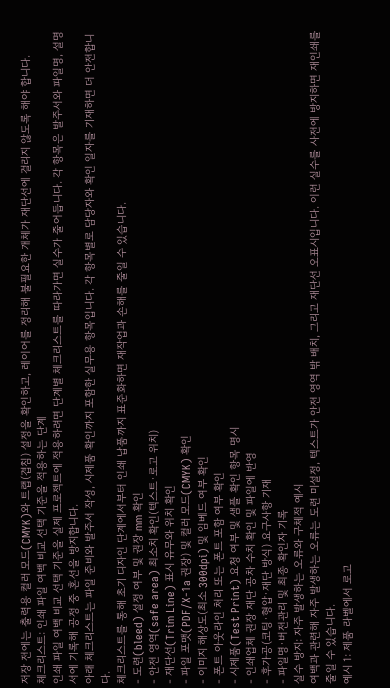저장 전에는 출력용 컬러 모드(CMYK)와 트랩(겹침) 설정을 확인하고, 레이어를 정리해 불필요한 개체가 재단선에 걸리지 않도록 해야 합니다.
체크리스트: 인쇄 파일 여백 비교 선택 기준을 적용하는 단계
인쇄 파일 여백 비교 선택 기준을 실제 프로젝트에 적용하려면 단계별 체크리스트를 따라가면 실수가 줄어듭니다. 각 항목은 발주서와 파일명, 설명서에 기록해 공정 중 혼선을 방지합니다.
아래 체크리스트는 파일 준비와 발주서 작성, 시제품 확인까지 포함한 실무용 항목입니다. 각 항목별로 담당자와 확인 일자를 기재하면 더 안전합니다.
체크리스트를 통해 초기 디자인 단계에서부터 인쇄 납품까지 표준화하면 재작업과 손해를 줄일 수 있습니다.
- 도련(bleed) 설정 여부 및 권장 mm 확인
- 안전 영역(safe area) 최소치 확인(텍스트·로고 위치)
- 재단선(Trim Line) 표시 유무와 위치 확인
- 파일 포맷(PDF/X-1a 권장) 및 컬러 모드(CMYK) 확인
- 이미지 해상도(최소 300dpi) 및 임베드 여부 확인
- 폰트 아웃라인 처리 또는 폰트 포함 여부 확인
- 시제품(Test Print) 요청 여부 및 샘플 확인 항목 명시
- 인쇄업체 권장 재단 공차 수치 확인 및 파일에 반영
- 후가공(코팅·형압·재단 방식) 요구사항 기재
- 파일명·버전관리 및 최종 확인자 기록
실수 방지: 자주 발생하는 오류와 구체적 예시
여백과 관련해 자주 발생하는 오류는 도련 미설정, 텍스트가 안전 영역 밖 배치, 그리고 재단선 오표시입니다. 이런 실수를 사전에 방지하면 재인쇄를 줄일 수 있습니다.
예시 1: 제품 라벨에서 로고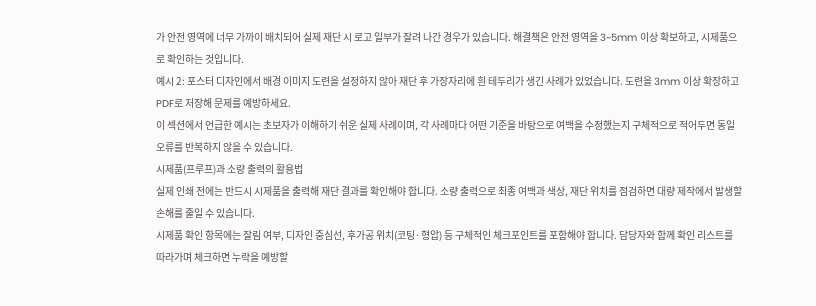가 안전 영역에 너무 가까이 배치되어 실제 재단 시 로고 일부가 잘려 나간 경우가 있습니다. 해결책은 안전 영역을 3~5mm 이상 확보하고, 시제품으로 확인하는 것입니다.
예시 2: 포스터 디자인에서 배경 이미지 도련을 설정하지 않아 재단 후 가장자리에 흰 테두리가 생긴 사례가 있었습니다. 도련을 3mm 이상 확장하고 PDF로 저장해 문제를 예방하세요.
이 섹션에서 언급한 예시는 초보자가 이해하기 쉬운 실제 사례이며, 각 사례마다 어떤 기준을 바탕으로 여백을 수정했는지 구체적으로 적어두면 동일 오류를 반복하지 않을 수 있습니다.
시제품(프루프)과 소량 출력의 활용법
실제 인쇄 전에는 반드시 시제품을 출력해 재단 결과를 확인해야 합니다. 소량 출력으로 최종 여백과 색상, 재단 위치를 점검하면 대량 제작에서 발생할 손해를 줄일 수 있습니다.
시제품 확인 항목에는 잘림 여부, 디자인 중심선, 후가공 위치(코팅·형압) 등 구체적인 체크포인트를 포함해야 합니다. 담당자와 함께 확인 리스트를 따라가며 체크하면 누락을 예방할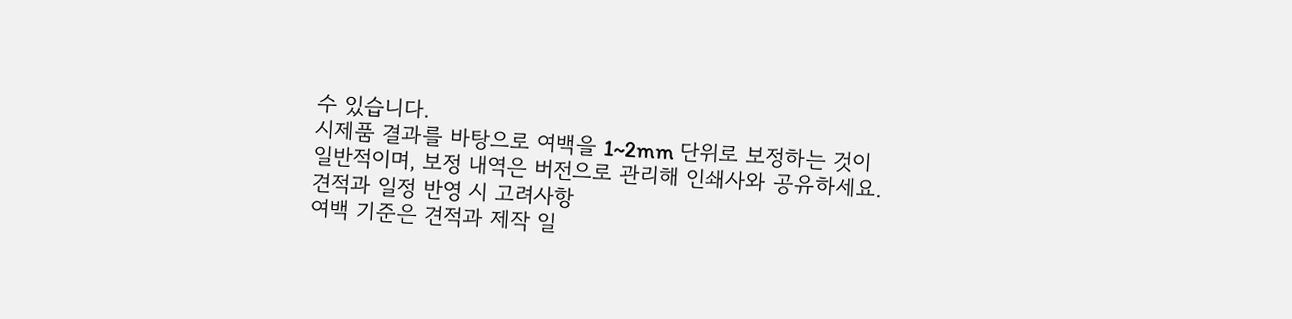수 있습니다.
시제품 결과를 바탕으로 여백을 1~2mm 단위로 보정하는 것이 일반적이며, 보정 내역은 버전으로 관리해 인쇄사와 공유하세요.
견적과 일정 반영 시 고려사항
여백 기준은 견적과 제작 일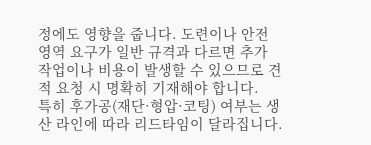정에도 영향을 줍니다. 도련이나 안전 영역 요구가 일반 규격과 다르면 추가 작업이나 비용이 발생할 수 있으므로 견적 요청 시 명확히 기재해야 합니다.
특히 후가공(재단·형압·코팅) 여부는 생산 라인에 따라 리드타임이 달라집니다.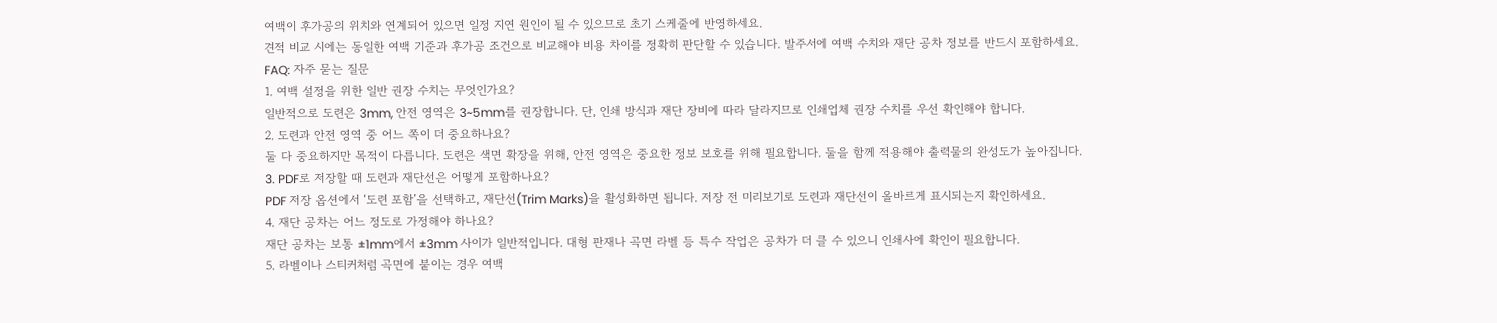여백이 후가공의 위치와 연계되어 있으면 일정 지연 원인이 될 수 있으므로 초기 스케줄에 반영하세요.
견적 비교 시에는 동일한 여백 기준과 후가공 조건으로 비교해야 비용 차이를 정확히 판단할 수 있습니다. 발주서에 여백 수치와 재단 공차 정보를 반드시 포함하세요.
FAQ: 자주 묻는 질문
1. 여백 설정을 위한 일반 권장 수치는 무엇인가요?
일반적으로 도련은 3mm, 안전 영역은 3~5mm를 권장합니다. 단, 인쇄 방식과 재단 장비에 따라 달라지므로 인쇄업체 권장 수치를 우선 확인해야 합니다.
2. 도련과 안전 영역 중 어느 쪽이 더 중요하나요?
둘 다 중요하지만 목적이 다릅니다. 도련은 색면 확장을 위해, 안전 영역은 중요한 정보 보호를 위해 필요합니다. 둘을 함께 적용해야 출력물의 완성도가 높아집니다.
3. PDF로 저장할 때 도련과 재단선은 어떻게 포함하나요?
PDF 저장 옵션에서 ‘도련 포함’을 선택하고, 재단선(Trim Marks)을 활성화하면 됩니다. 저장 전 미리보기로 도련과 재단선이 올바르게 표시되는지 확인하세요.
4. 재단 공차는 어느 정도로 가정해야 하나요?
재단 공차는 보통 ±1mm에서 ±3mm 사이가 일반적입니다. 대형 판재나 곡면 라벨 등 특수 작업은 공차가 더 클 수 있으니 인쇄사에 확인이 필요합니다.
5. 라벨이나 스티커처럼 곡면에 붙이는 경우 여백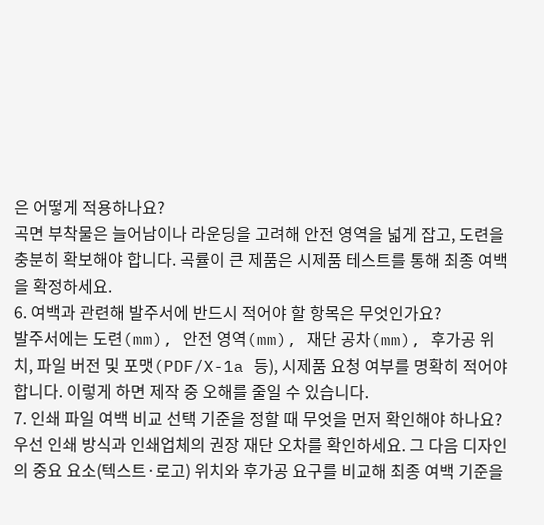은 어떻게 적용하나요?
곡면 부착물은 늘어남이나 라운딩을 고려해 안전 영역을 넓게 잡고, 도련을 충분히 확보해야 합니다. 곡률이 큰 제품은 시제품 테스트를 통해 최종 여백을 확정하세요.
6. 여백과 관련해 발주서에 반드시 적어야 할 항목은 무엇인가요?
발주서에는 도련(mm), 안전 영역(mm), 재단 공차(mm), 후가공 위치, 파일 버전 및 포맷(PDF/X-1a 등), 시제품 요청 여부를 명확히 적어야 합니다. 이렇게 하면 제작 중 오해를 줄일 수 있습니다.
7. 인쇄 파일 여백 비교 선택 기준을 정할 때 무엇을 먼저 확인해야 하나요?
우선 인쇄 방식과 인쇄업체의 권장 재단 오차를 확인하세요. 그 다음 디자인의 중요 요소(텍스트·로고) 위치와 후가공 요구를 비교해 최종 여백 기준을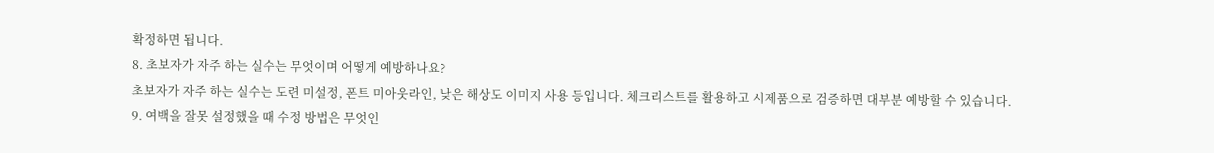확정하면 됩니다.
8. 초보자가 자주 하는 실수는 무엇이며 어떻게 예방하나요?
초보자가 자주 하는 실수는 도련 미설정, 폰트 미아웃라인, 낮은 해상도 이미지 사용 등입니다. 체크리스트를 활용하고 시제품으로 검증하면 대부분 예방할 수 있습니다.
9. 여백을 잘못 설정했을 때 수정 방법은 무엇인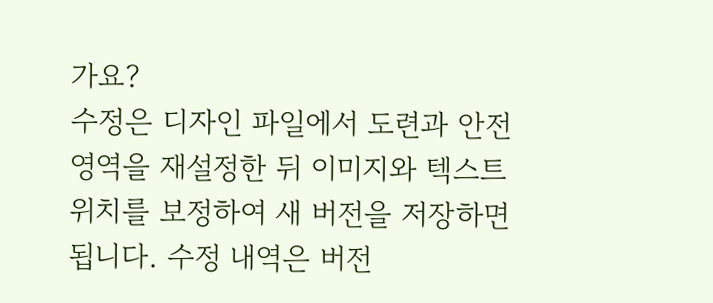가요?
수정은 디자인 파일에서 도련과 안전 영역을 재설정한 뒤 이미지와 텍스트 위치를 보정하여 새 버전을 저장하면 됩니다. 수정 내역은 버전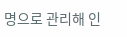명으로 관리해 인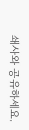쇄사와 공유하세요.